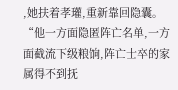,她扶着孝瓘,重新靠回隐囊。
“他一方面隐匿阵亡名单,一方面截流下级粮饷,阵亡士卒的家属得不到抚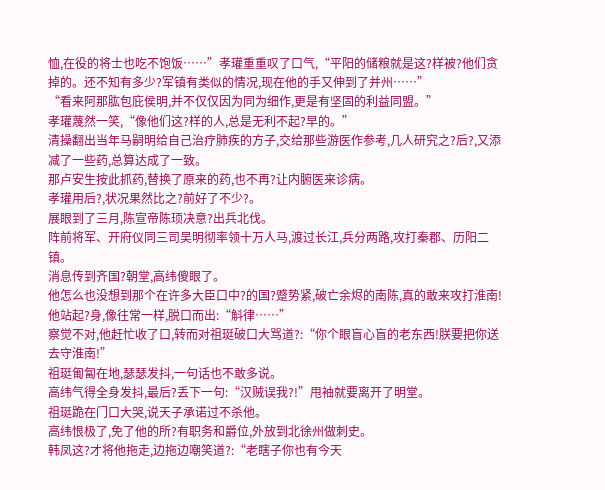恤,在役的将士也吃不饱饭……”孝瓘重重叹了口气,“平阳的储粮就是这?样被?他们贪掉的。还不知有多少?军镇有类似的情况,现在他的手又伸到了并州……”
“看来阿那肱包庇侯明,并不仅仅因为同为细作,更是有坚固的利益同盟。”
孝瓘蔑然一笑,“像他们这?样的人,总是无利不起?早的。”
清操翻出当年马嗣明给自己治疗肺疾的方子,交给那些游医作参考,几人研究之?后?,又添减了一些药,总算达成了一致。
那卢安生按此抓药,替换了原来的药,也不再?让内腑医来诊病。
孝瓘用后?,状况果然比之?前好了不少?。
展眼到了三月,陈宣帝陈顼决意?出兵北伐。
阵前将军、开府仪同三司吴明彻率领十万人马,渡过长江,兵分两路,攻打秦郡、历阳二镇。
消息传到齐国?朝堂,高纬傻眼了。
他怎么也没想到那个在许多大臣口中?的国?蹙势紧,破亡余烬的南陈,真的敢来攻打淮南!
他站起?身,像往常一样,脱口而出:“斛律……”
察觉不对,他赶忙收了口,转而对祖珽破口大骂道?:“你个眼盲心盲的老东西!朕要把你送去守淮南!”
祖珽匍匐在地,瑟瑟发抖,一句话也不敢多说。
高纬气得全身发抖,最后?丢下一句:“汉贼误我?!”甩袖就要离开了明堂。
祖珽跪在门口大哭,说天子承诺过不杀他。
高纬恨极了,免了他的所?有职务和爵位,外放到北徐州做刺史。
韩凤这?才将他拖走,边拖边嘲笑道?:“老瞎子你也有今天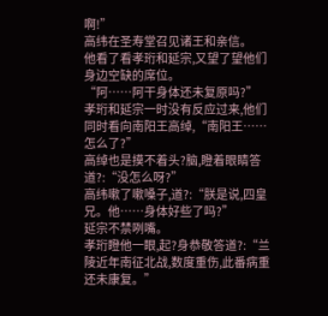啊!”
高纬在圣寿堂召见诸王和亲信。
他看了看孝珩和延宗,又望了望他们身边空缺的席位。
“阿……阿干身体还未复原吗?”
孝珩和延宗一时没有反应过来,他们同时看向南阳王高绰,“南阳王……怎么了?”
高绰也是摸不着头?脑,瞪着眼睛答道?:“没怎么呀?”
高纬嗽了嗽嗓子,道?:“朕是说,四皇兄。他……身体好些了吗?”
延宗不禁咧嘴。
孝珩瞪他一眼,起?身恭敬答道?:“兰陵近年南征北战,数度重伤,此番病重还未康复。”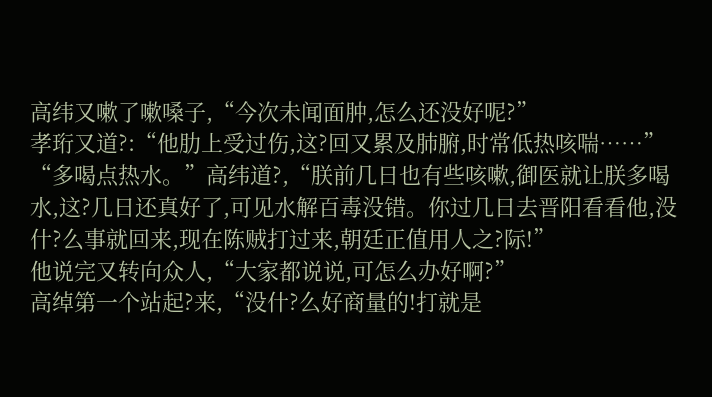高纬又嗽了嗽嗓子,“今次未闻面肿,怎么还没好呢?”
孝珩又道?:“他肋上受过伤,这?回又累及肺腑,时常低热咳喘……”
“多喝点热水。”高纬道?,“朕前几日也有些咳嗽,御医就让朕多喝水,这?几日还真好了,可见水解百毒没错。你过几日去晋阳看看他,没什?么事就回来,现在陈贼打过来,朝廷正值用人之?际!”
他说完又转向众人,“大家都说说,可怎么办好啊?”
高绰第一个站起?来,“没什?么好商量的!打就是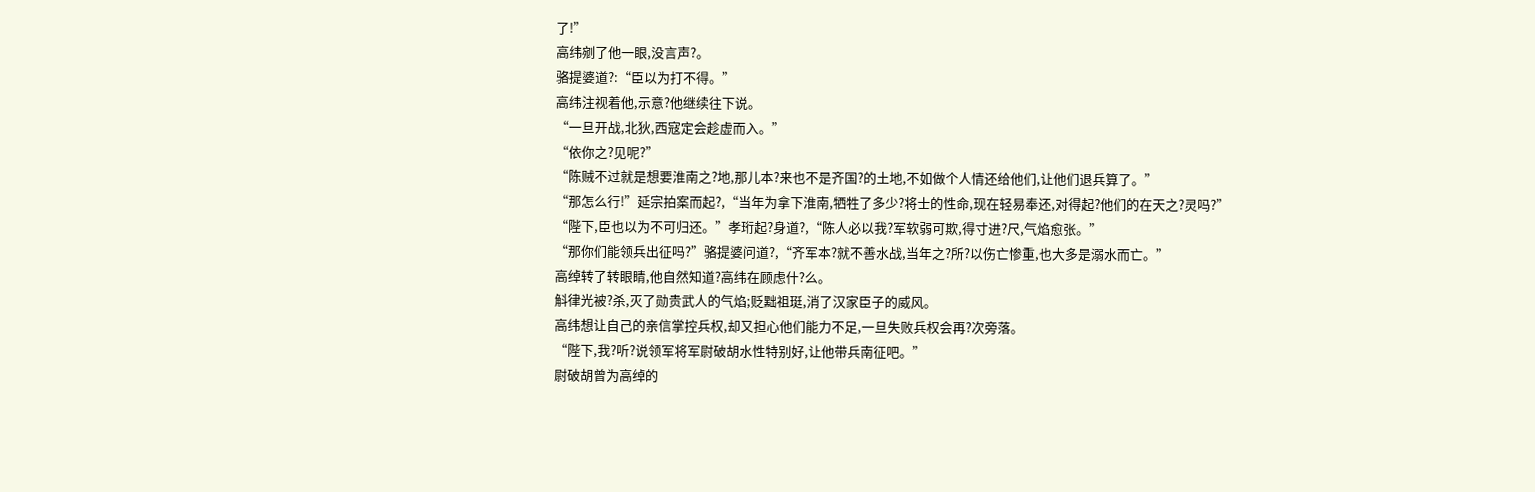了!”
高纬剜了他一眼,没言声?。
骆提婆道?:“臣以为打不得。”
高纬注视着他,示意?他继续往下说。
“一旦开战,北狄,西寇定会趁虚而入。”
“依你之?见呢?”
“陈贼不过就是想要淮南之?地,那儿本?来也不是齐国?的土地,不如做个人情还给他们,让他们退兵算了。”
“那怎么行!”延宗拍案而起?,“当年为拿下淮南,牺牲了多少?将士的性命,现在轻易奉还,对得起?他们的在天之?灵吗?”
“陛下,臣也以为不可归还。”孝珩起?身道?,“陈人必以我?军软弱可欺,得寸进?尺,气焰愈张。”
“那你们能领兵出征吗?”骆提婆问道?,“齐军本?就不善水战,当年之?所?以伤亡惨重,也大多是溺水而亡。”
高绰转了转眼睛,他自然知道?高纬在顾虑什?么。
斛律光被?杀,灭了勋贵武人的气焰;贬黜祖珽,消了汉家臣子的威风。
高纬想让自己的亲信掌控兵权,却又担心他们能力不足,一旦失败兵权会再?次旁落。
“陛下,我?听?说领军将军尉破胡水性特别好,让他带兵南征吧。”
尉破胡曾为高绰的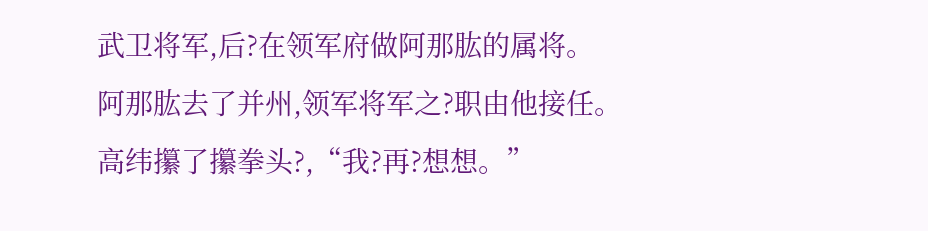武卫将军,后?在领军府做阿那肱的属将。
阿那肱去了并州,领军将军之?职由他接任。
高纬攥了攥拳头?,“我?再?想想。”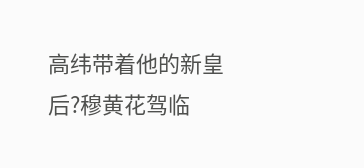高纬带着他的新皇后?穆黄花驾临